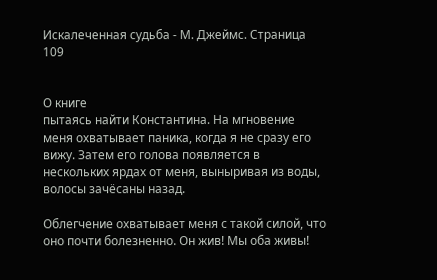Искалеченная судьба - М. Джеймс. Страница 109


О книге
пытаясь найти Константина. На мгновение меня охватывает паника, когда я не сразу его вижу. Затем его голова появляется в нескольких ярдах от меня, выныривая из воды, волосы зачёсаны назад.

Облегчение охватывает меня с такой силой, что оно почти болезненно. Он жив! Мы оба живы!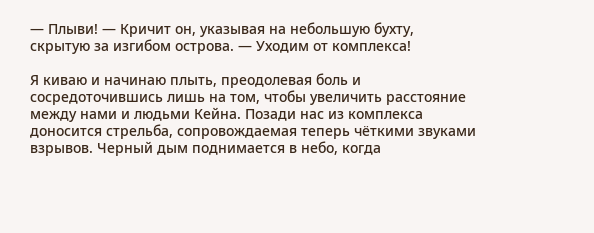— Плыви! — Кричит он, указывая на небольшую бухту, скрытую за изгибом острова. — Уходим от комплекса!

Я киваю и начинаю плыть, преодолевая боль и сосредоточившись лишь на том, чтобы увеличить расстояние между нами и людьми Кейна. Позади нас из комплекса доносится стрельба, сопровождаемая теперь чёткими звуками взрывов. Черный дым поднимается в небо, когда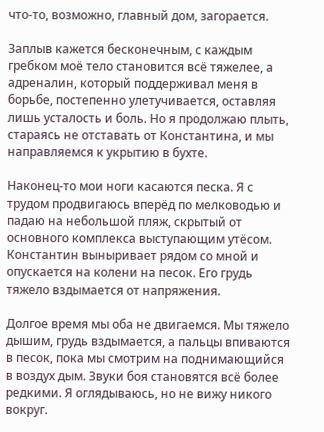что-то, возможно, главный дом, загорается.

Заплыв кажется бесконечным, с каждым гребком моё тело становится всё тяжелее, а адреналин, который поддерживал меня в борьбе, постепенно улетучивается, оставляя лишь усталость и боль. Но я продолжаю плыть, стараясь не отставать от Константина, и мы направляемся к укрытию в бухте.

Наконец-то мои ноги касаются песка. Я с трудом продвигаюсь вперёд по мелководью и падаю на небольшой пляж, скрытый от основного комплекса выступающим утёсом. Константин выныривает рядом со мной и опускается на колени на песок. Его грудь тяжело вздымается от напряжения.

Долгое время мы оба не двигаемся. Мы тяжело дышим, грудь вздымается, а пальцы впиваются в песок, пока мы смотрим на поднимающийся в воздух дым. Звуки боя становятся всё более редкими. Я оглядываюсь, но не вижу никого вокруг.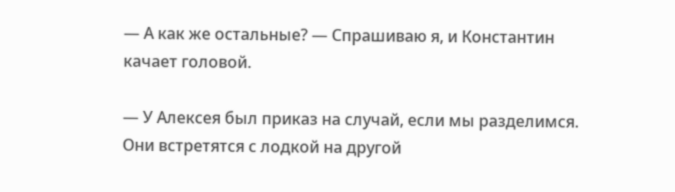— А как же остальные? — Спрашиваю я, и Константин качает головой.

— У Алексея был приказ на случай, если мы разделимся. Они встретятся с лодкой на другой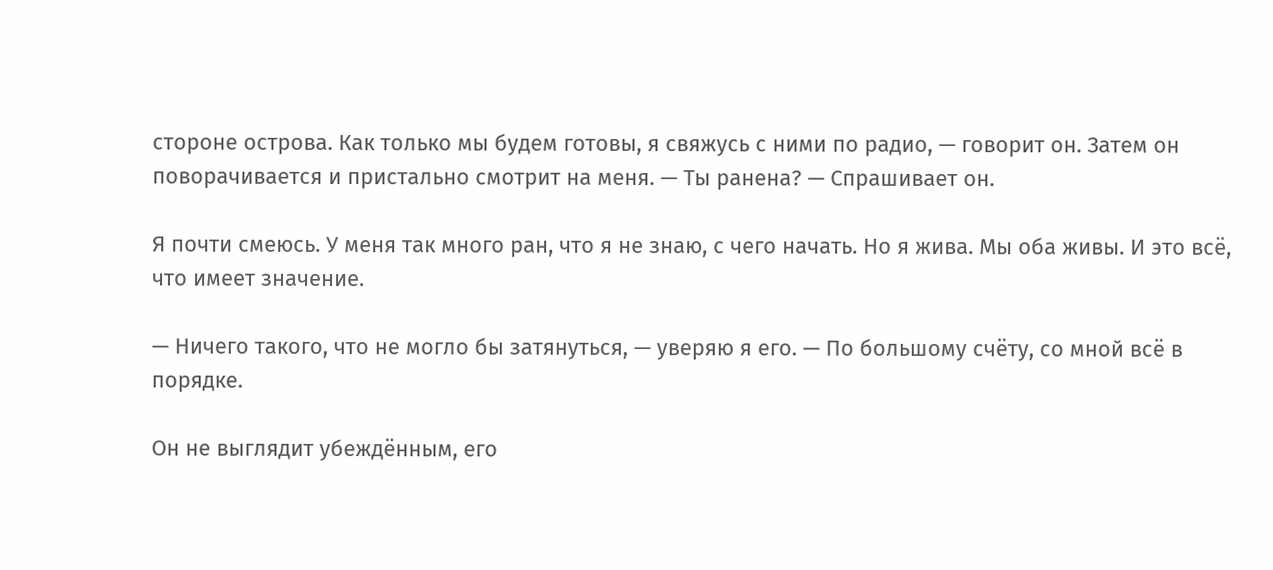стороне острова. Как только мы будем готовы, я свяжусь с ними по радио, — говорит он. Затем он поворачивается и пристально смотрит на меня. — Ты ранена? — Спрашивает он.

Я почти смеюсь. У меня так много ран, что я не знаю, с чего начать. Но я жива. Мы оба живы. И это всё, что имеет значение.

— Ничего такого, что не могло бы затянуться, — уверяю я его. — По большому счёту, со мной всё в порядке.

Он не выглядит убеждённым, его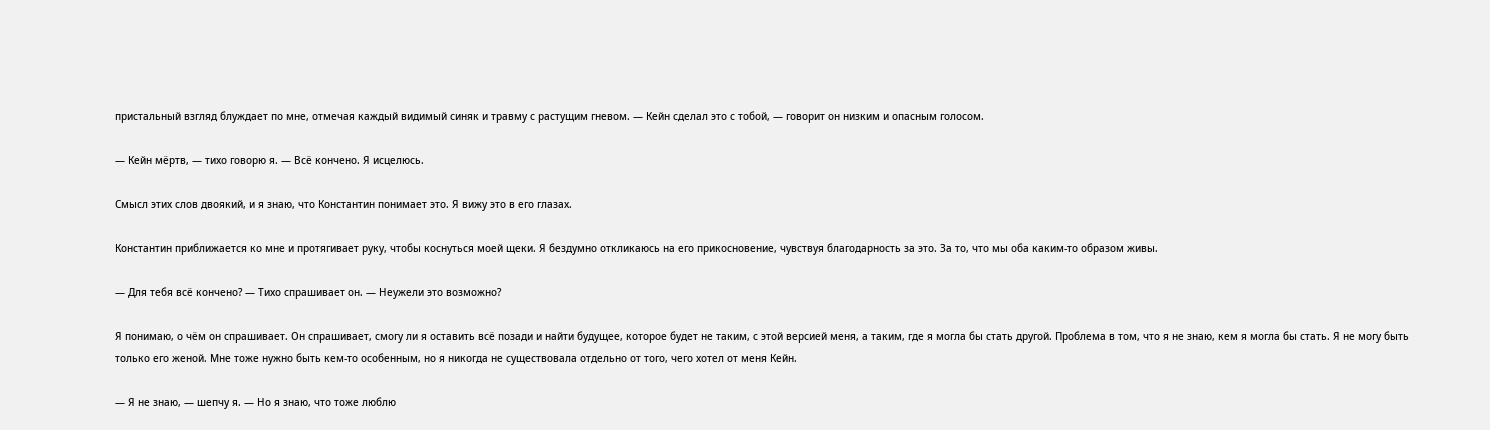пристальный взгляд блуждает по мне, отмечая каждый видимый синяк и травму с растущим гневом. — Кейн сделал это с тобой, — говорит он низким и опасным голосом.

— Кейн мёртв, — тихо говорю я. — Всё кончено. Я исцелюсь.

Смысл этих слов двоякий, и я знаю, что Константин понимает это. Я вижу это в его глазах.

Константин приближается ко мне и протягивает руку, чтобы коснуться моей щеки. Я бездумно откликаюсь на его прикосновение, чувствуя благодарность за это. За то, что мы оба каким-то образом живы.

— Для тебя всё кончено? — Тихо спрашивает он. — Неужели это возможно?

Я понимаю, о чём он спрашивает. Он спрашивает, смогу ли я оставить всё позади и найти будущее, которое будет не таким, с этой версией меня, а таким, где я могла бы стать другой. Проблема в том, что я не знаю, кем я могла бы стать. Я не могу быть только его женой. Мне тоже нужно быть кем-то особенным, но я никогда не существовала отдельно от того, чего хотел от меня Кейн.

— Я не знаю, — шепчу я. — Но я знаю, что тоже люблю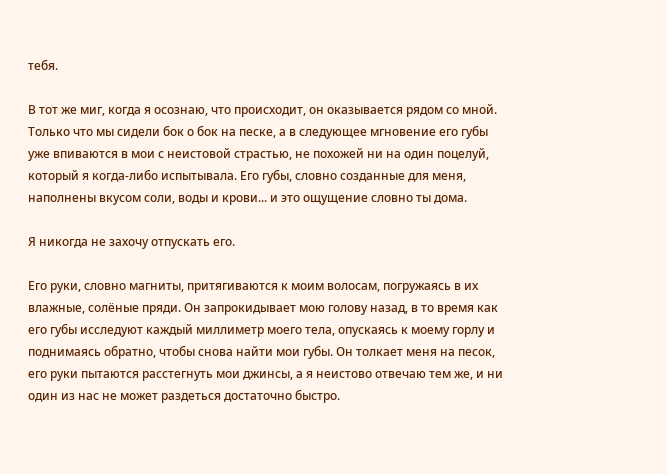тебя.

В тот же миг, когда я осознаю, что происходит, он оказывается рядом со мной. Только что мы сидели бок о бок на песке, а в следующее мгновение его губы уже впиваются в мои с неистовой страстью, не похожей ни на один поцелуй, который я когда-либо испытывала. Его губы, словно созданные для меня, наполнены вкусом соли, воды и крови... и это ощущение словно ты дома.

Я никогда не захочу отпускать его.

Его руки, словно магниты, притягиваются к моим волосам, погружаясь в их влажные, солёные пряди. Он запрокидывает мою голову назад, в то время как его губы исследуют каждый миллиметр моего тела, опускаясь к моему горлу и поднимаясь обратно, чтобы снова найти мои губы. Он толкает меня на песок, его руки пытаются расстегнуть мои джинсы, а я неистово отвечаю тем же, и ни один из нас не может раздеться достаточно быстро.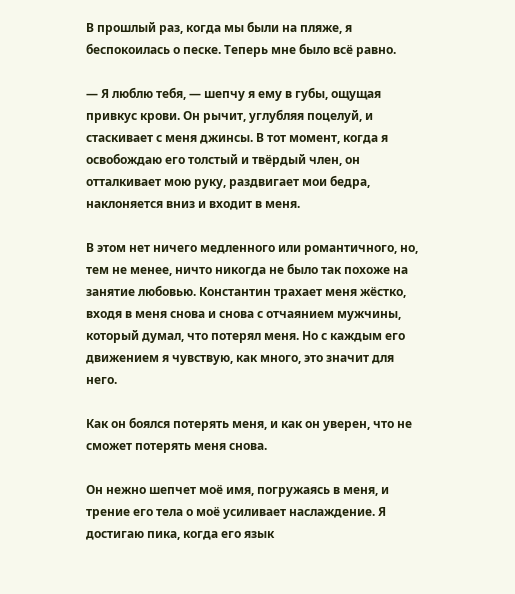В прошлый раз, когда мы были на пляже, я беспокоилась о песке. Теперь мне было всё равно.

— Я люблю тебя, — шепчу я ему в губы, ощущая привкус крови. Он рычит, углубляя поцелуй, и стаскивает с меня джинсы. В тот момент, когда я освобождаю его толстый и твёрдый член, он отталкивает мою руку, раздвигает мои бедра, наклоняется вниз и входит в меня.

В этом нет ничего медленного или романтичного, но, тем не менее, ничто никогда не было так похоже на занятие любовью. Константин трахает меня жёстко, входя в меня снова и снова с отчаянием мужчины, который думал, что потерял меня. Но с каждым его движением я чувствую, как много, это значит для него.

Как он боялся потерять меня, и как он уверен, что не сможет потерять меня снова.

Он нежно шепчет моё имя, погружаясь в меня, и трение его тела о моё усиливает наслаждение. Я достигаю пика, когда его язык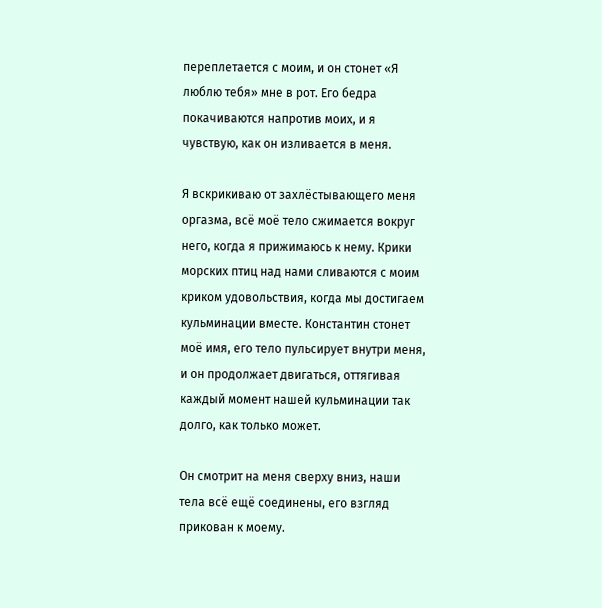переплетается с моим, и он стонет «Я люблю тебя» мне в рот. Его бедра покачиваются напротив моих, и я чувствую, как он изливается в меня.

Я вскрикиваю от захлёстывающего меня оргазма, всё моё тело сжимается вокруг него, когда я прижимаюсь к нему. Крики морских птиц над нами сливаются с моим криком удовольствия, когда мы достигаем кульминации вместе. Константин стонет моё имя, его тело пульсирует внутри меня, и он продолжает двигаться, оттягивая каждый момент нашей кульминации так долго, как только может.

Он смотрит на меня сверху вниз, наши тела всё ещё соединены, его взгляд прикован к моему.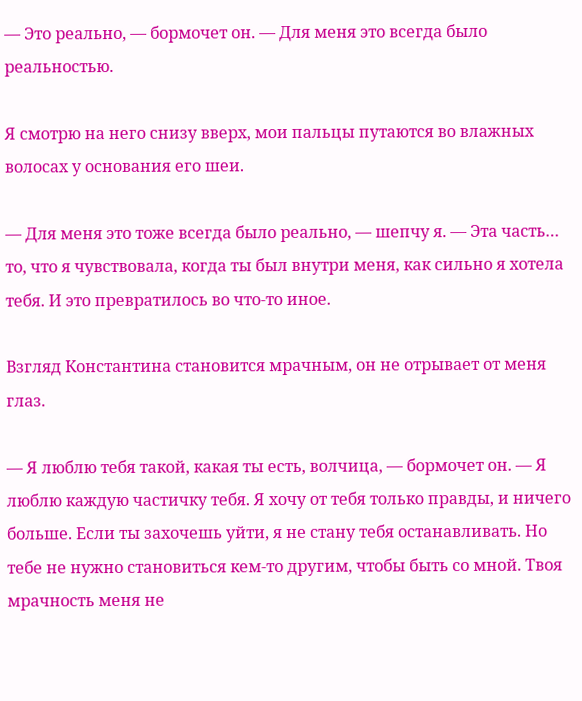— Это реально, — бормочет он. — Для меня это всегда было реальностью.

Я смотрю на него снизу вверх, мои пальцы путаются во влажных волосах у основания его шеи.

— Для меня это тоже всегда было реально, — шепчу я. — Эта часть… то, что я чувствовала, когда ты был внутри меня, как сильно я хотела тебя. И это превратилось во что-то иное.

Взгляд Константина становится мрачным, он не отрывает от меня глаз.

— Я люблю тебя такой, какая ты есть, волчица, — бормочет он. — Я люблю каждую частичку тебя. Я хочу от тебя только правды, и ничего больше. Если ты захочешь уйти, я не стану тебя останавливать. Но тебе не нужно становиться кем-то другим, чтобы быть со мной. Твоя мрачность меня не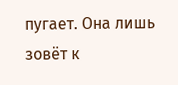пугает. Она лишь зовёт к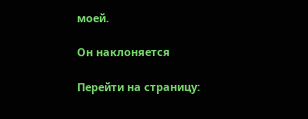моей.

Он наклоняется

Перейти на страницу: